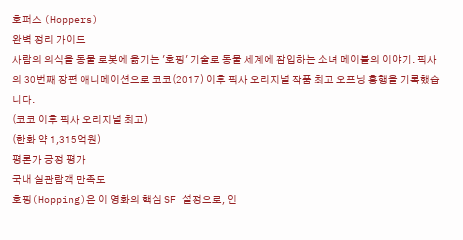호퍼스 (Hoppers)
완벽 정리 가이드
사람의 의식을 동물 로봇에 옮기는 '호핑' 기술로 동물 세계에 잠입하는 소녀 메이블의 이야기. 픽사의 30번째 장편 애니메이션으로 코코(2017) 이후 픽사 오리지널 작품 최고 오프닝 흥행을 기록했습니다.
(코코 이후 픽사 오리지널 최고)
(한화 약 1,315억원)
평론가 긍정 평가
국내 실관람객 만족도
호핑(Hopping)은 이 영화의 핵심 SF 설정으로, 인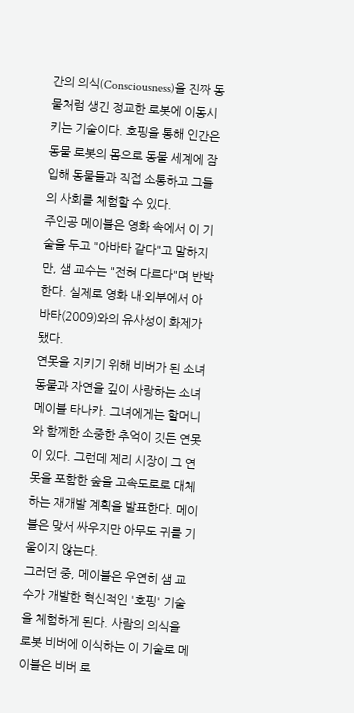간의 의식(Consciousness)을 진짜 동물처럼 생긴 정교한 로봇에 이동시키는 기술이다. 호핑을 통해 인간은 동물 로봇의 몸으로 동물 세계에 잠입해 동물들과 직접 소통하고 그들의 사회를 체험할 수 있다.
주인공 메이블은 영화 속에서 이 기술을 두고 "아바타 같다"고 말하지만, 샘 교수는 "전혀 다르다"며 반박한다. 실제로 영화 내·외부에서 아바타(2009)와의 유사성이 화제가 됐다.
연못을 지키기 위해 비버가 된 소녀
동물과 자연을 깊이 사랑하는 소녀 메이블 타나카. 그녀에게는 할머니와 함께한 소중한 추억이 깃든 연못이 있다. 그런데 제리 시장이 그 연못을 포함한 숲을 고속도로로 대체하는 재개발 계획을 발표한다. 메이블은 맞서 싸우지만 아무도 귀를 기울이지 않는다.
그러던 중, 메이블은 우연히 샘 교수가 개발한 혁신적인 '호핑' 기술을 체험하게 된다. 사람의 의식을 로봇 비버에 이식하는 이 기술로 메이블은 비버 로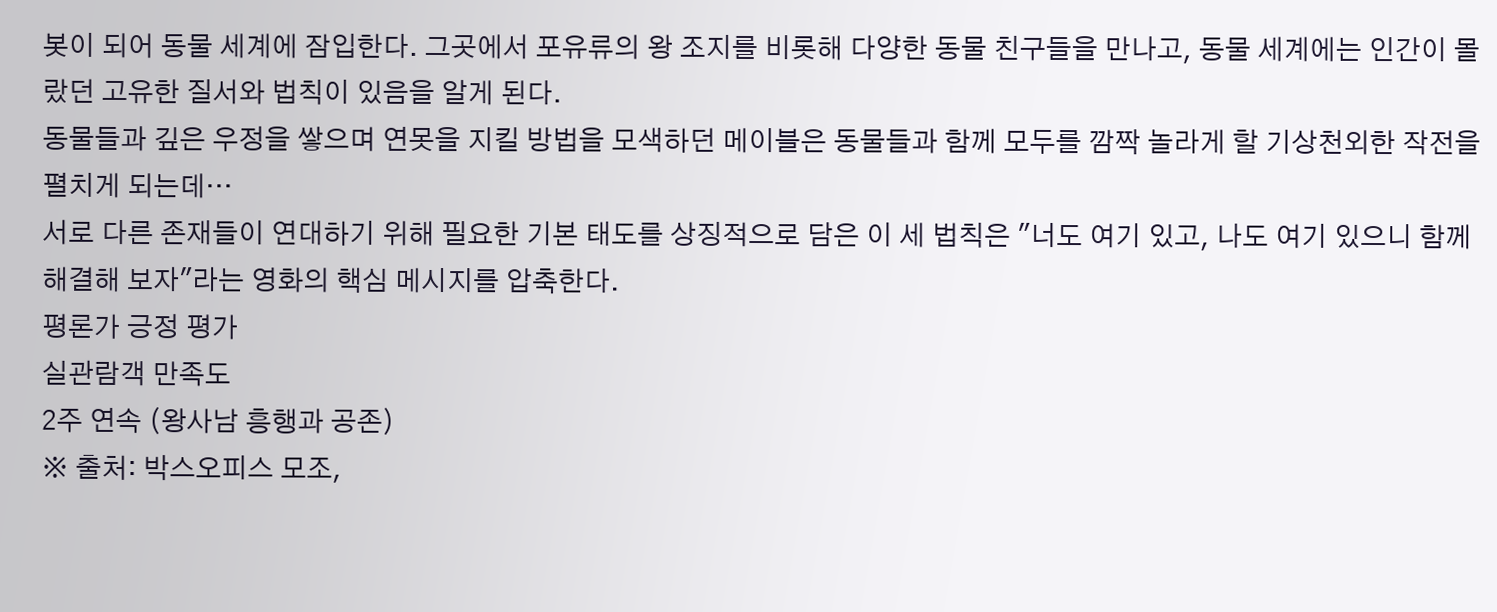봇이 되어 동물 세계에 잠입한다. 그곳에서 포유류의 왕 조지를 비롯해 다양한 동물 친구들을 만나고, 동물 세계에는 인간이 몰랐던 고유한 질서와 법칙이 있음을 알게 된다.
동물들과 깊은 우정을 쌓으며 연못을 지킬 방법을 모색하던 메이블은 동물들과 함께 모두를 깜짝 놀라게 할 기상천외한 작전을 펼치게 되는데…
서로 다른 존재들이 연대하기 위해 필요한 기본 태도를 상징적으로 담은 이 세 법칙은 "너도 여기 있고, 나도 여기 있으니 함께 해결해 보자"라는 영화의 핵심 메시지를 압축한다.
평론가 긍정 평가
실관람객 만족도
2주 연속 (왕사남 흥행과 공존)
※ 출처: 박스오피스 모조,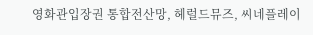영화관입장권 통합전산망, 헤럴드뮤즈, 씨네플레이